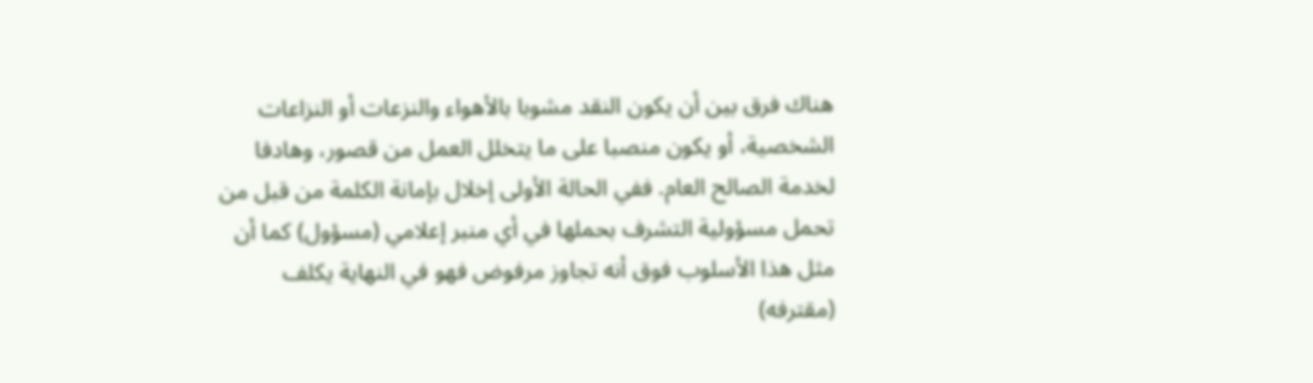هناك فرق بين أن يكون النقد مشوبا بالأهواء والنزعات أو النزاعات الشخصية، أو يكون منصبا على ما يتخلل العمل من قصور، وهادفا لخدمة الصالح العام. ففي الحالة الأولى إخلال بإمانة الكلمة من قبل من تحمل مسؤولية التشرف بحملها في أي منبر إعلامي (مسؤول) كما أن مثل هذا الأسلوب فوق أنه تجاوز مرفوض فهو في النهاية يكلف (مقترفه)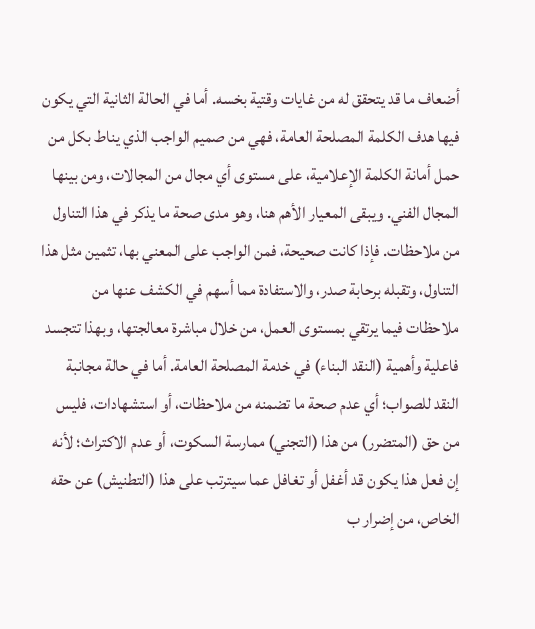أضعاف ما قد يتحقق له من غايات وقتية بخسه. أما في الحالة الثانية التي يكون فيها هدف الكلمة المصلحة العامة، فهي من صميم الواجب الذي يناط بكل من حمل أمانة الكلمة الإعلامية، على مستوى أي مجال من المجالات، ومن بينها المجال الفني. ويبقى المعيار الأهم هنا، وهو مدى صحة ما يذكر في هذا التناول من ملاحظات. فإذا كانت صحيحة، فمن الواجب على المعني بها، تثمين مثل هذا التناول، وتقبله برحابة صدر، والاستفادة مما أسهم في الكشف عنها من ملاحظات فيما يرتقي بمستوى العمل، من خلال مباشرة معالجتها، وبهذا تتجسد فاعلية وأهمية (النقد البناء) في خدمة المصلحة العامة. أما في حالة مجانبة النقد للصواب؛ أي عدم صحة ما تضمنه من ملاحظات، أو استشهادات، فليس من حق (المتضرر) من هذا (التجني) ممارسة السكوت، أو عدم الاكتراث؛ لأنه إن فعل هذا يكون قد أغفل أو تغافل عما سيترتب على هذا (التطنيش) عن حقه الخاص، من إضرار ب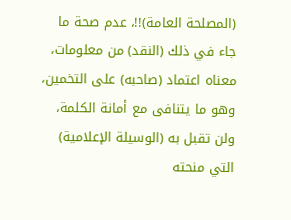(المصلحة العامة)!!، عدم صحة ما جاء في ذلك (النقد) من معلومات، معناه اعتماد (صاحبه) على التخمين، وهو ما يتنافى مع أمانة الكلمة، ولن تقبل به (الوسيلة الإعلامية) التي منحته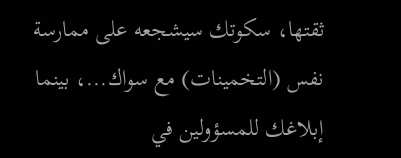ثقتها، سكوتك سيشجعه على ممارسة نفس (التخمينات) مع سواك...، بينما إبلاغك للمسؤولين في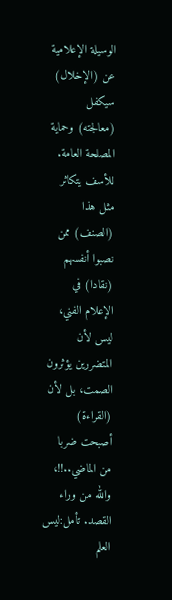الوسيلة الإعلامية عن (الإخلال) سيكفل (معالجته) وحماية المصلحة العامة. للأسف يتكاثر مثل هذا (الصنف) ممن نصبوا أنفسهم (نقادا) في الإعلام الفني، ليس لأن المتضررين يؤثرون الصمت، بل لأن (القراءة) أصبحت ضربا من الماضي..!!، والله من وراء القصد. تأمل:ليس العلم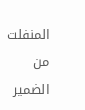المنفلت من الضمير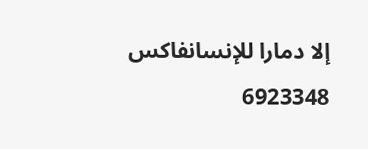إلا دمارا للإنسانفاكس 6923348